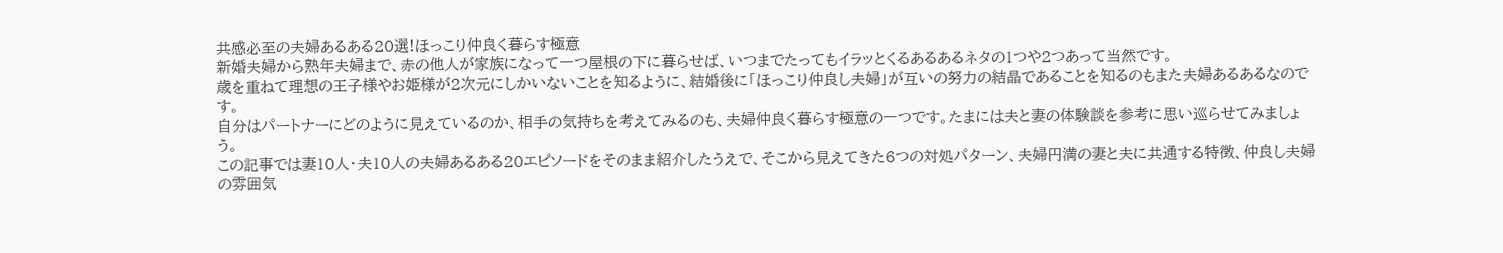共感必至の夫婦あるある20選!ほっこり仲良く暮らす極意
新婚夫婦から熟年夫婦まで、赤の他人が家族になって一つ屋根の下に暮らせば、いつまでたってもイラッとくるあるあるネタの1つや2つあって当然です。
歳を重ねて理想の王子様やお姫様が2次元にしかいないことを知るように、結婚後に「ほっこり仲良し夫婦」が互いの努力の結晶であることを知るのもまた夫婦あるあるなのです。
自分はパートナーにどのように見えているのか、相手の気持ちを考えてみるのも、夫婦仲良く暮らす極意の一つです。たまには夫と妻の体験談を参考に思い巡らせてみましょう。
この記事では妻10人・夫10人の夫婦あるある20エピソードをそのまま紹介したうえで、そこから見えてきた6つの対処パターン、夫婦円満の妻と夫に共通する特徴、仲良し夫婦の雰囲気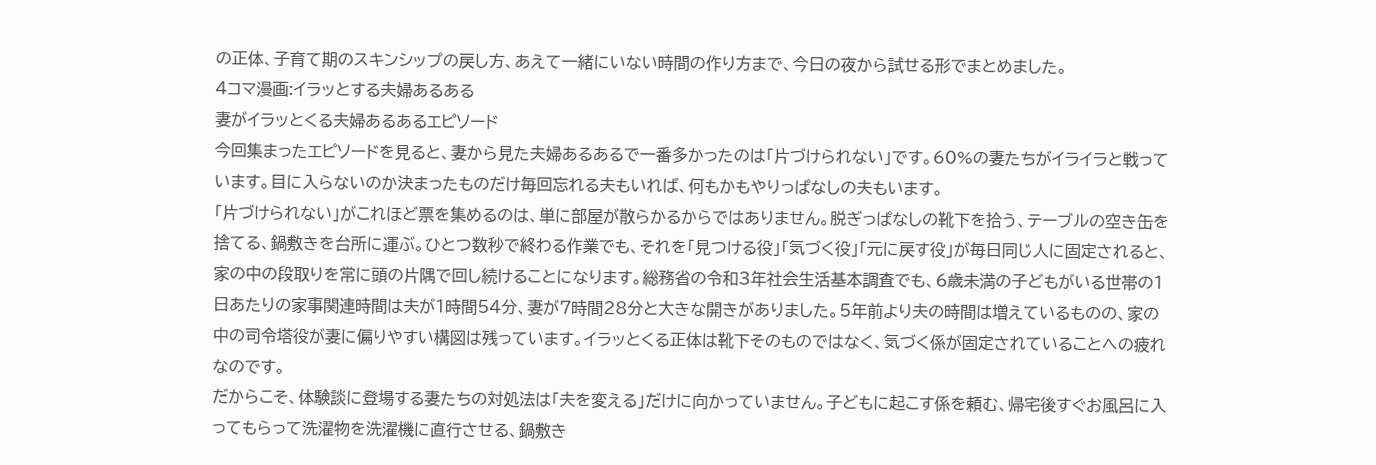の正体、子育て期のスキンシップの戻し方、あえて一緒にいない時間の作り方まで、今日の夜から試せる形でまとめました。
4コマ漫画:イラッとする夫婦あるある
妻がイラッとくる夫婦あるあるエピソード
今回集まったエピソードを見ると、妻から見た夫婦あるあるで一番多かったのは「片づけられない」です。60%の妻たちがイライラと戦っています。目に入らないのか決まったものだけ毎回忘れる夫もいれば、何もかもやりっぱなしの夫もいます。
「片づけられない」がこれほど票を集めるのは、単に部屋が散らかるからではありません。脱ぎっぱなしの靴下を拾う、テーブルの空き缶を捨てる、鍋敷きを台所に運ぶ。ひとつ数秒で終わる作業でも、それを「見つける役」「気づく役」「元に戻す役」が毎日同じ人に固定されると、家の中の段取りを常に頭の片隅で回し続けることになります。総務省の令和3年社会生活基本調査でも、6歳未満の子どもがいる世帯の1日あたりの家事関連時間は夫が1時間54分、妻が7時間28分と大きな開きがありました。5年前より夫の時間は増えているものの、家の中の司令塔役が妻に偏りやすい構図は残っています。イラッとくる正体は靴下そのものではなく、気づく係が固定されていることへの疲れなのです。
だからこそ、体験談に登場する妻たちの対処法は「夫を変える」だけに向かっていません。子どもに起こす係を頼む、帰宅後すぐお風呂に入ってもらって洗濯物を洗濯機に直行させる、鍋敷き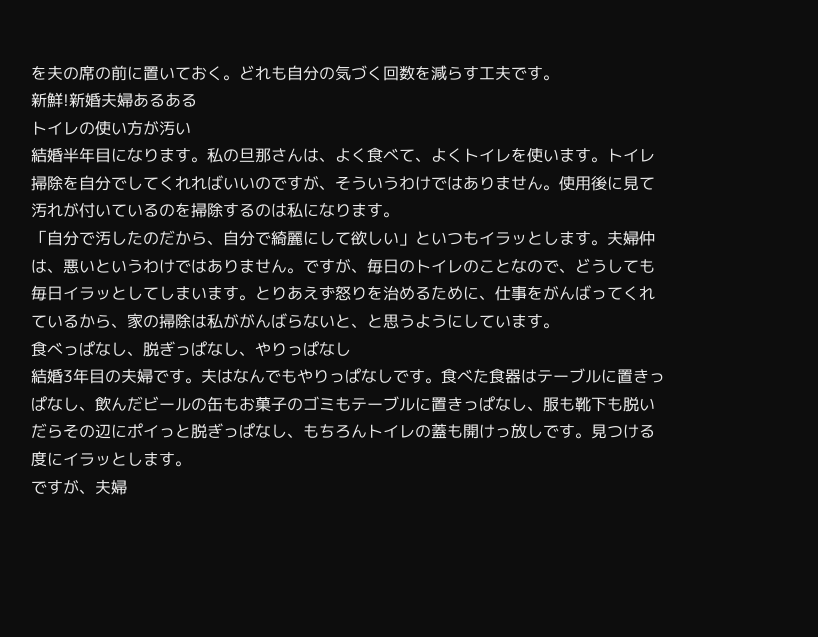を夫の席の前に置いておく。どれも自分の気づく回数を減らす工夫です。
新鮮!新婚夫婦あるある
トイレの使い方が汚い
結婚半年目になります。私の旦那さんは、よく食べて、よくトイレを使います。トイレ掃除を自分でしてくれればいいのですが、そういうわけではありません。使用後に見て汚れが付いているのを掃除するのは私になります。
「自分で汚したのだから、自分で綺麗にして欲しい」といつもイラッとします。夫婦仲は、悪いというわけではありません。ですが、毎日のトイレのことなので、どうしても毎日イラッとしてしまいます。とりあえず怒りを治めるために、仕事をがんばってくれているから、家の掃除は私ががんばらないと、と思うようにしています。
食べっぱなし、脱ぎっぱなし、やりっぱなし
結婚3年目の夫婦です。夫はなんでもやりっぱなしです。食べた食器はテーブルに置きっぱなし、飲んだビールの缶もお菓子のゴミもテーブルに置きっぱなし、服も靴下も脱いだらその辺にポイっと脱ぎっぱなし、もちろんトイレの蓋も開けっ放しです。見つける度にイラッとします。
ですが、夫婦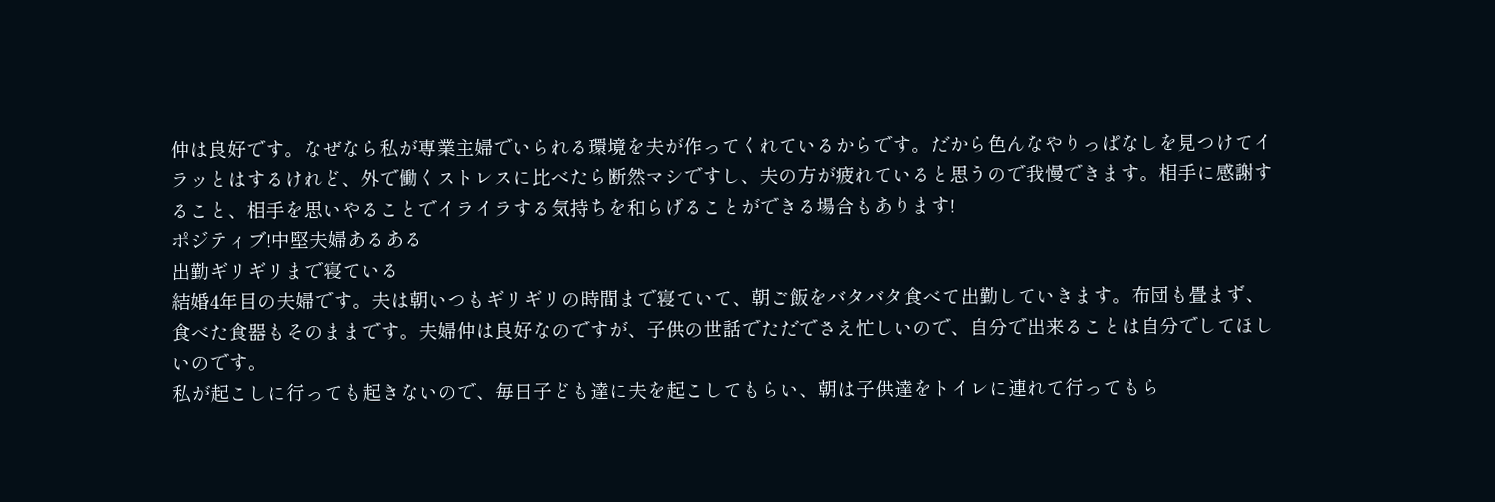仲は良好です。なぜなら私が専業主婦でいられる環境を夫が作ってくれているからです。だから色んなやりっぱなしを見つけてイラッとはするけれど、外で働くストレスに比べたら断然マシですし、夫の方が疲れていると思うので我慢できます。相手に感謝すること、相手を思いやることでイライラする気持ちを和らげることができる場合もあります!
ポジティブ!中堅夫婦あるある
出勤ギリギリまで寝ている
結婚4年目の夫婦です。夫は朝いつもギリギリの時間まで寝ていて、朝ご飯をバタバタ食べて出勤していきます。布団も畳まず、食べた食器もそのままです。夫婦仲は良好なのですが、子供の世話でただでさえ忙しいので、自分で出来ることは自分でしてほしいのです。
私が起こしに行っても起きないので、毎日子ども達に夫を起こしてもらい、朝は子供達をトイレに連れて行ってもら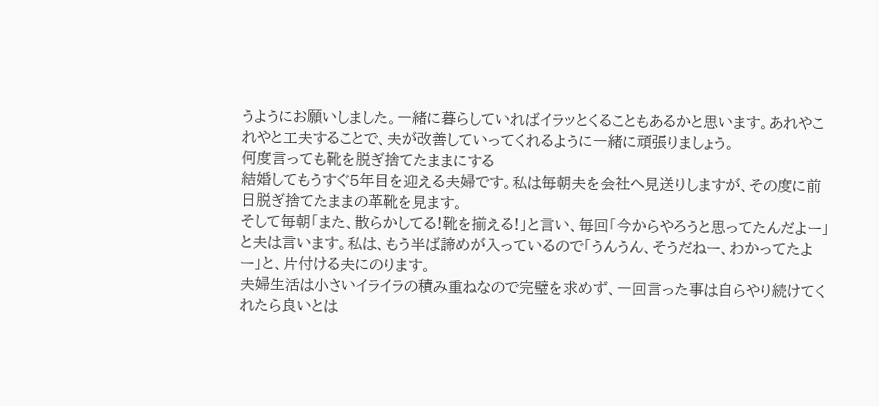うようにお願いしました。一緒に暮らしていればイラッとくることもあるかと思います。あれやこれやと工夫することで、夫が改善していってくれるように一緒に頑張りましょう。
何度言っても靴を脱ぎ捨てたままにする
結婚してもうすぐ5年目を迎える夫婦です。私は毎朝夫を会社へ見送りしますが、その度に前日脱ぎ捨てたままの革靴を見ます。
そして毎朝「また、散らかしてる!靴を揃える!」と言い、毎回「今からやろうと思ってたんだよー」と夫は言います。私は、もう半ば諦めが入っているので「うんうん、そうだねー、わかってたよー」と、片付ける夫にのります。
夫婦生活は小さいイライラの積み重ねなので完璧を求めず、一回言った事は自らやり続けてくれたら良いとは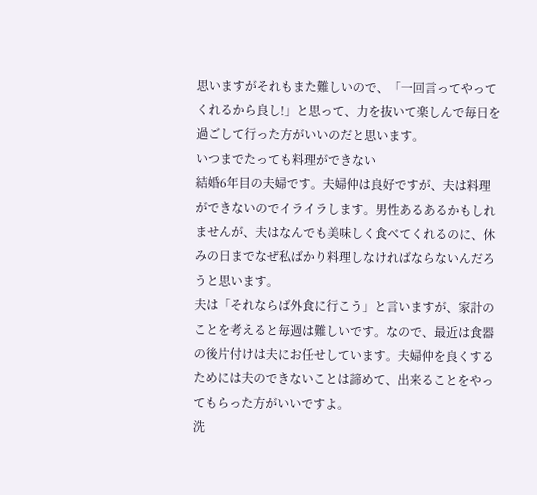思いますがそれもまた難しいので、「一回言ってやってくれるから良し!」と思って、力を抜いて楽しんで毎日を過ごして行った方がいいのだと思います。
いつまでたっても料理ができない
結婚6年目の夫婦です。夫婦仲は良好ですが、夫は料理ができないのでイライラします。男性あるあるかもしれませんが、夫はなんでも美味しく食べてくれるのに、休みの日までなぜ私ばかり料理しなければならないんだろうと思います。
夫は「それならば外食に行こう」と言いますが、家計のことを考えると毎週は難しいです。なので、最近は食器の後片付けは夫にお任せしています。夫婦仲を良くするためには夫のできないことは諦めて、出来ることをやってもらった方がいいですよ。
洗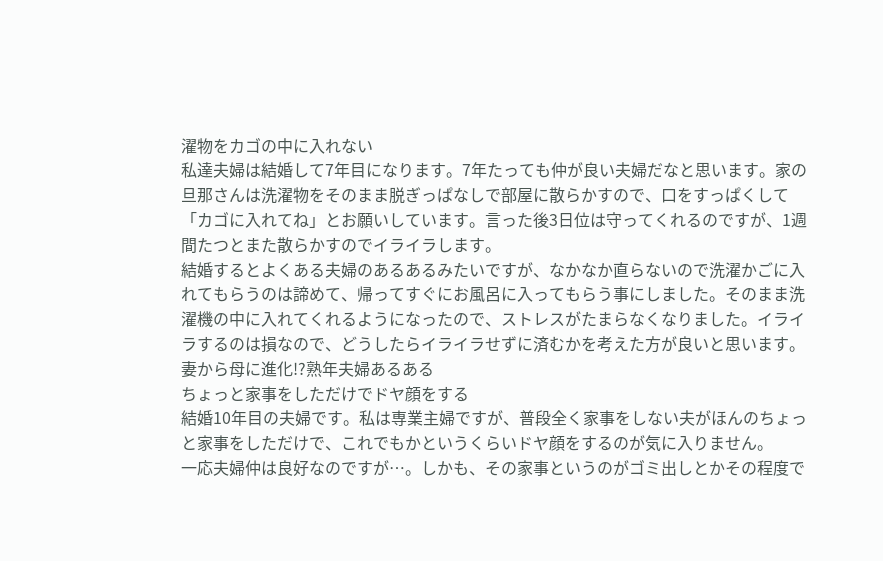濯物をカゴの中に入れない
私達夫婦は結婚して7年目になります。7年たっても仲が良い夫婦だなと思います。家の旦那さんは洗濯物をそのまま脱ぎっぱなしで部屋に散らかすので、口をすっぱくして「カゴに入れてね」とお願いしています。言った後3日位は守ってくれるのですが、1週間たつとまた散らかすのでイライラします。
結婚するとよくある夫婦のあるあるみたいですが、なかなか直らないので洗濯かごに入れてもらうのは諦めて、帰ってすぐにお風呂に入ってもらう事にしました。そのまま洗濯機の中に入れてくれるようになったので、ストレスがたまらなくなりました。イライラするのは損なので、どうしたらイライラせずに済むかを考えた方が良いと思います。
妻から母に進化!?熟年夫婦あるある
ちょっと家事をしただけでドヤ顔をする
結婚10年目の夫婦です。私は専業主婦ですが、普段全く家事をしない夫がほんのちょっと家事をしただけで、これでもかというくらいドヤ顔をするのが気に入りません。
一応夫婦仲は良好なのですが…。しかも、その家事というのがゴミ出しとかその程度で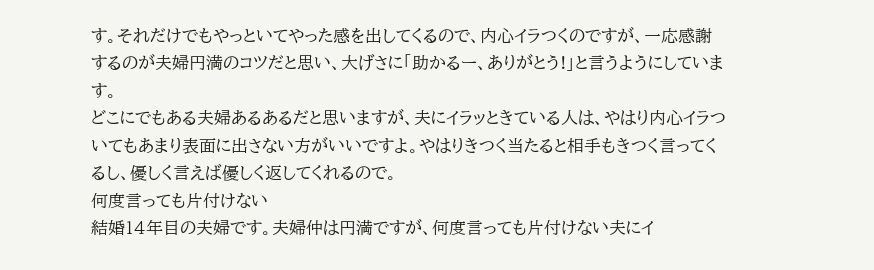す。それだけでもやっといてやった感を出してくるので、内心イラつくのですが、一応感謝するのが夫婦円満のコツだと思い、大げさに「助かるー、ありがとう!」と言うようにしています。
どこにでもある夫婦あるあるだと思いますが、夫にイラッときている人は、やはり内心イラついてもあまり表面に出さない方がいいですよ。やはりきつく当たると相手もきつく言ってくるし、優しく言えば優しく返してくれるので。
何度言っても片付けない
結婚14年目の夫婦です。夫婦仲は円満ですが、何度言っても片付けない夫にイ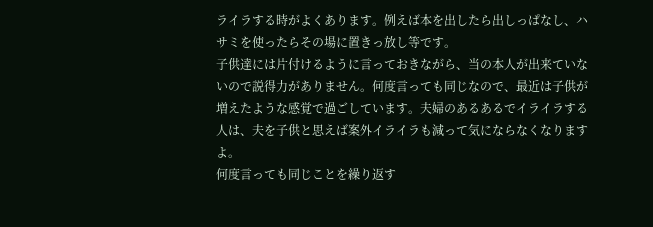ライラする時がよくあります。例えば本を出したら出しっぱなし、ハサミを使ったらその場に置きっ放し等です。
子供達には片付けるように言っておきながら、当の本人が出来ていないので説得力がありません。何度言っても同じなので、最近は子供が増えたような感覚で過ごしています。夫婦のあるあるでイライラする人は、夫を子供と思えば案外イライラも減って気にならなくなりますよ。
何度言っても同じことを繰り返す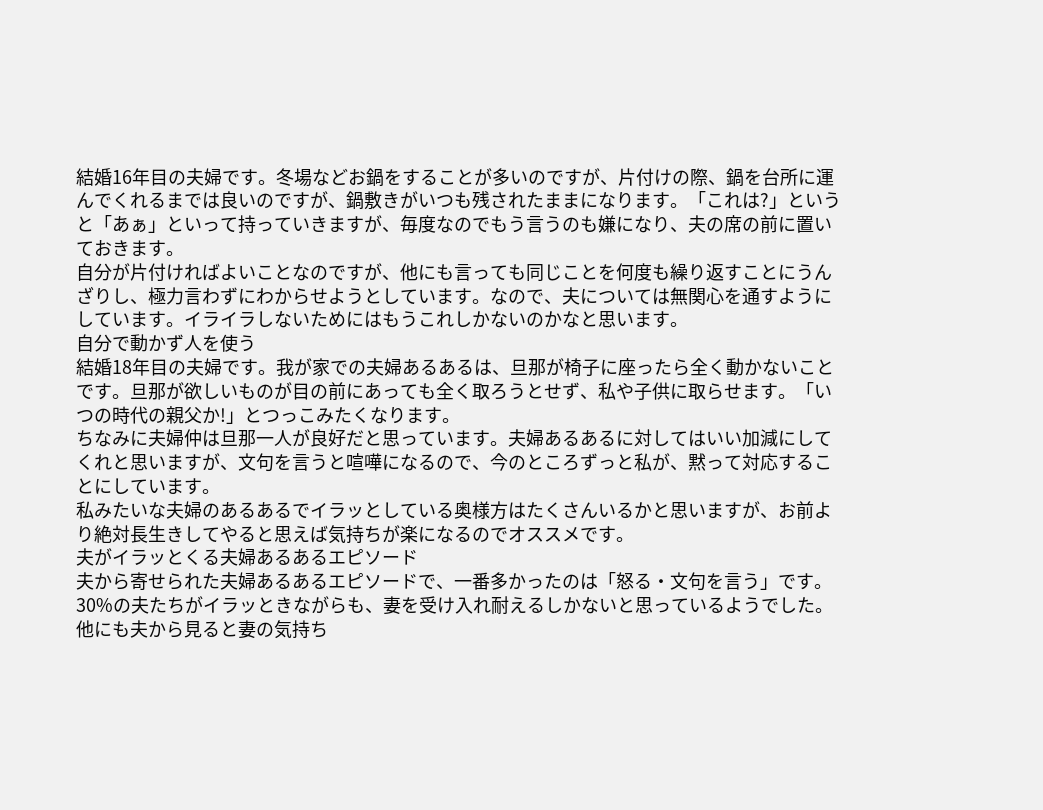結婚16年目の夫婦です。冬場などお鍋をすることが多いのですが、片付けの際、鍋を台所に運んでくれるまでは良いのですが、鍋敷きがいつも残されたままになります。「これは?」というと「あぁ」といって持っていきますが、毎度なのでもう言うのも嫌になり、夫の席の前に置いておきます。
自分が片付ければよいことなのですが、他にも言っても同じことを何度も繰り返すことにうんざりし、極力言わずにわからせようとしています。なので、夫については無関心を通すようにしています。イライラしないためにはもうこれしかないのかなと思います。
自分で動かず人を使う
結婚18年目の夫婦です。我が家での夫婦あるあるは、旦那が椅子に座ったら全く動かないことです。旦那が欲しいものが目の前にあっても全く取ろうとせず、私や子供に取らせます。「いつの時代の親父か!」とつっこみたくなります。
ちなみに夫婦仲は旦那一人が良好だと思っています。夫婦あるあるに対してはいい加減にしてくれと思いますが、文句を言うと喧嘩になるので、今のところずっと私が、黙って対応することにしています。
私みたいな夫婦のあるあるでイラッとしている奥様方はたくさんいるかと思いますが、お前より絶対長生きしてやると思えば気持ちが楽になるのでオススメです。
夫がイラッとくる夫婦あるあるエピソード
夫から寄せられた夫婦あるあるエピソードで、一番多かったのは「怒る・文句を言う」です。30%の夫たちがイラッときながらも、妻を受け入れ耐えるしかないと思っているようでした。
他にも夫から見ると妻の気持ち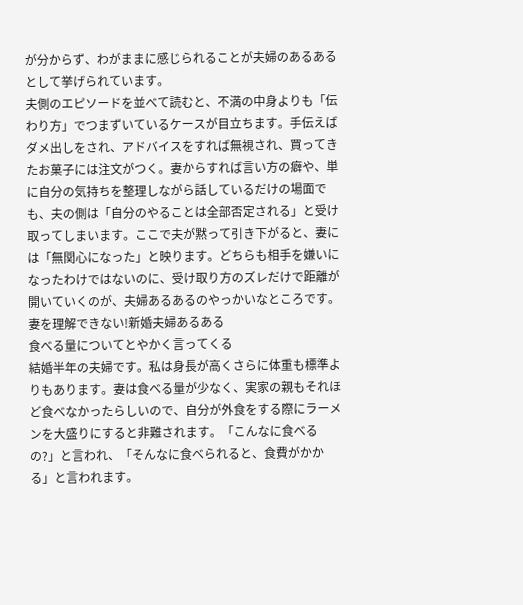が分からず、わがままに感じられることが夫婦のあるあるとして挙げられています。
夫側のエピソードを並べて読むと、不満の中身よりも「伝わり方」でつまずいているケースが目立ちます。手伝えばダメ出しをされ、アドバイスをすれば無視され、買ってきたお菓子には注文がつく。妻からすれば言い方の癖や、単に自分の気持ちを整理しながら話しているだけの場面でも、夫の側は「自分のやることは全部否定される」と受け取ってしまいます。ここで夫が黙って引き下がると、妻には「無関心になった」と映ります。どちらも相手を嫌いになったわけではないのに、受け取り方のズレだけで距離が開いていくのが、夫婦あるあるのやっかいなところです。
妻を理解できない!新婚夫婦あるある
食べる量についてとやかく言ってくる
結婚半年の夫婦です。私は身長が高くさらに体重も標準よりもあります。妻は食べる量が少なく、実家の親もそれほど食べなかったらしいので、自分が外食をする際にラーメンを大盛りにすると非難されます。「こんなに食べるの?」と言われ、「そんなに食べられると、食費がかかる」と言われます。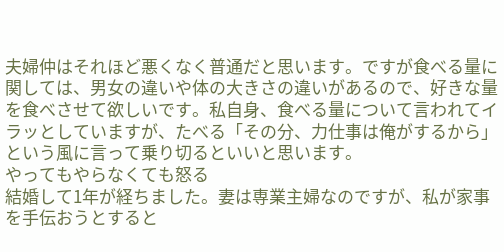夫婦仲はそれほど悪くなく普通だと思います。ですが食べる量に関しては、男女の違いや体の大きさの違いがあるので、好きな量を食べさせて欲しいです。私自身、食べる量について言われてイラッとしていますが、たべる「その分、力仕事は俺がするから」という風に言って乗り切るといいと思います。
やってもやらなくても怒る
結婚して1年が経ちました。妻は専業主婦なのですが、私が家事を手伝おうとすると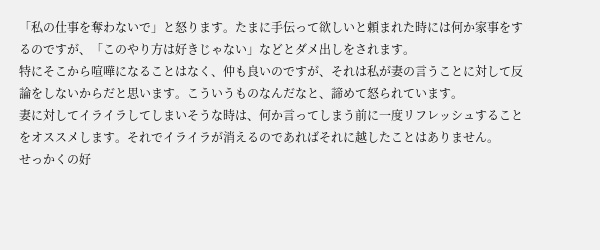「私の仕事を奪わないで」と怒ります。たまに手伝って欲しいと頼まれた時には何か家事をするのですが、「このやり方は好きじゃない」などとダメ出しをされます。
特にそこから喧嘩になることはなく、仲も良いのですが、それは私が妻の言うことに対して反論をしないからだと思います。こういうものなんだなと、諦めて怒られています。
妻に対してイライラしてしまいそうな時は、何か言ってしまう前に一度リフレッシュすることをオススメします。それでイライラが消えるのであればそれに越したことはありません。
せっかくの好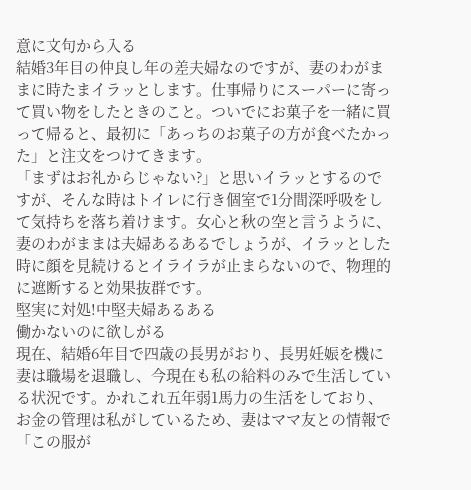意に文句から入る
結婚3年目の仲良し年の差夫婦なのですが、妻のわがままに時たまイラッとします。仕事帰りにスーパーに寄って買い物をしたときのこと。ついでにお菓子を一緒に買って帰ると、最初に「あっちのお菓子の方が食べたかった」と注文をつけてきます。
「まずはお礼からじゃない?」と思いイラッとするのですが、そんな時はトイレに行き個室で1分間深呼吸をして気持ちを落ち着けます。女心と秋の空と言うように、妻のわがままは夫婦あるあるでしょうが、イラッとした時に顔を見続けるとイライラが止まらないので、物理的に遮断すると効果抜群です。
堅実に対処!中堅夫婦あるある
働かないのに欲しがる
現在、結婚6年目で四歳の長男がおり、長男妊娠を機に妻は職場を退職し、今現在も私の給料のみで生活している状況です。かれこれ五年弱1馬力の生活をしており、お金の管理は私がしているため、妻はママ友との情報で「この服が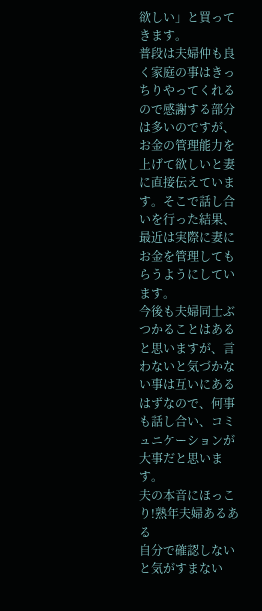欲しい」と買ってきます。
普段は夫婦仲も良く家庭の事はきっちりやってくれるので感謝する部分は多いのですが、お金の管理能力を上げて欲しいと妻に直接伝えています。そこで話し合いを行った結果、最近は実際に妻にお金を管理してもらうようにしています。
今後も夫婦同士ぶつかることはあると思いますが、言わないと気づかない事は互いにあるはずなので、何事も話し合い、コミュニケーションが大事だと思います。
夫の本音にほっこり!熟年夫婦あるある
自分で確認しないと気がすまない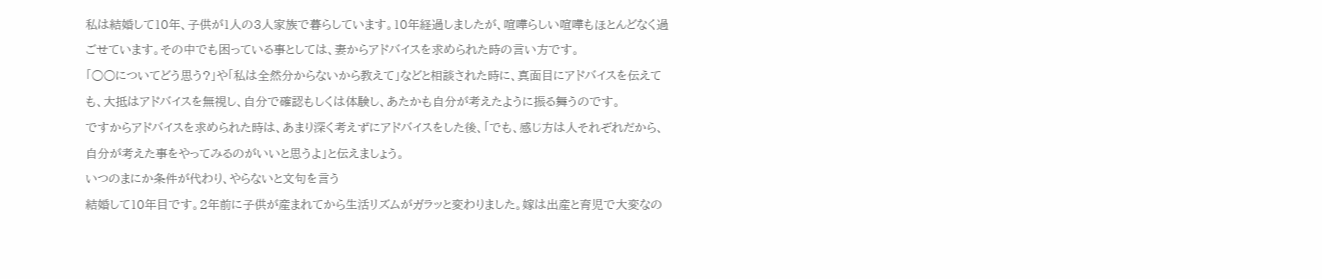私は結婚して10年、子供が1人の3人家族で暮らしています。10年経過しましたが、喧嘩らしい喧嘩もほとんどなく過ごせています。その中でも困っている事としては、妻からアドバイスを求められた時の言い方です。
「○○についてどう思う?」や「私は全然分からないから教えて」などと相談された時に、真面目にアドバイスを伝えても、大抵はアドバイスを無視し、自分で確認もしくは体験し、あたかも自分が考えたように振る舞うのです。
ですからアドバイスを求められた時は、あまり深く考えずにアドバイスをした後、「でも、感じ方は人それぞれだから、自分が考えた事をやってみるのがいいと思うよ」と伝えましょう。
いつのまにか条件が代わり、やらないと文句を言う
結婚して10年目です。2年前に子供が産まれてから生活リズムがガラッと変わりました。嫁は出産と育児で大変なの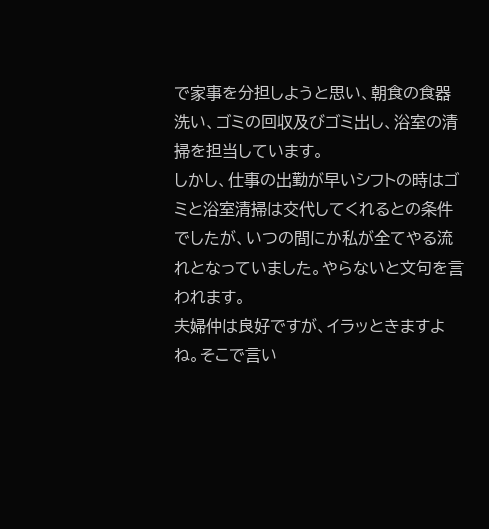で家事を分担しようと思い、朝食の食器洗い、ゴミの回収及びゴミ出し、浴室の清掃を担当しています。
しかし、仕事の出勤が早いシフトの時はゴミと浴室清掃は交代してくれるとの条件でしたが、いつの間にか私が全てやる流れとなっていました。やらないと文句を言われます。
夫婦仲は良好ですが、イラッときますよね。そこで言い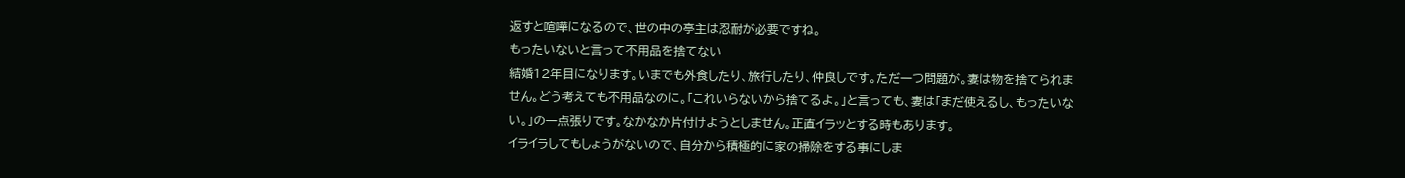返すと喧嘩になるので、世の中の亭主は忍耐が必要ですね。
もったいないと言って不用品を捨てない
結婚12年目になります。いまでも外食したり、旅行したり、仲良しです。ただ一つ問題が。妻は物を捨てられません。どう考えても不用品なのに。「これいらないから捨てるよ。」と言っても、妻は「まだ使えるし、もったいない。」の一点張りです。なかなか片付けようとしません。正直イラッとする時もあります。
イライラしてもしょうがないので、自分から積極的に家の掃除をする事にしま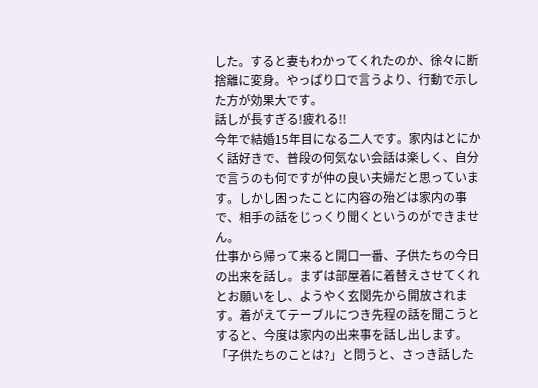した。すると妻もわかってくれたのか、徐々に断捨離に変身。やっぱり口で言うより、行動で示した方が効果大です。
話しが長すぎる!疲れる!!
今年で結婚15年目になる二人です。家内はとにかく話好きで、普段の何気ない会話は楽しく、自分で言うのも何ですが仲の良い夫婦だと思っています。しかし困ったことに内容の殆どは家内の事で、相手の話をじっくり聞くというのができません。
仕事から帰って来ると開口一番、子供たちの今日の出来を話し。まずは部屋着に着替えさせてくれとお願いをし、ようやく玄関先から開放されます。着がえてテーブルにつき先程の話を聞こうとすると、今度は家内の出来事を話し出します。「子供たちのことは?」と問うと、さっき話した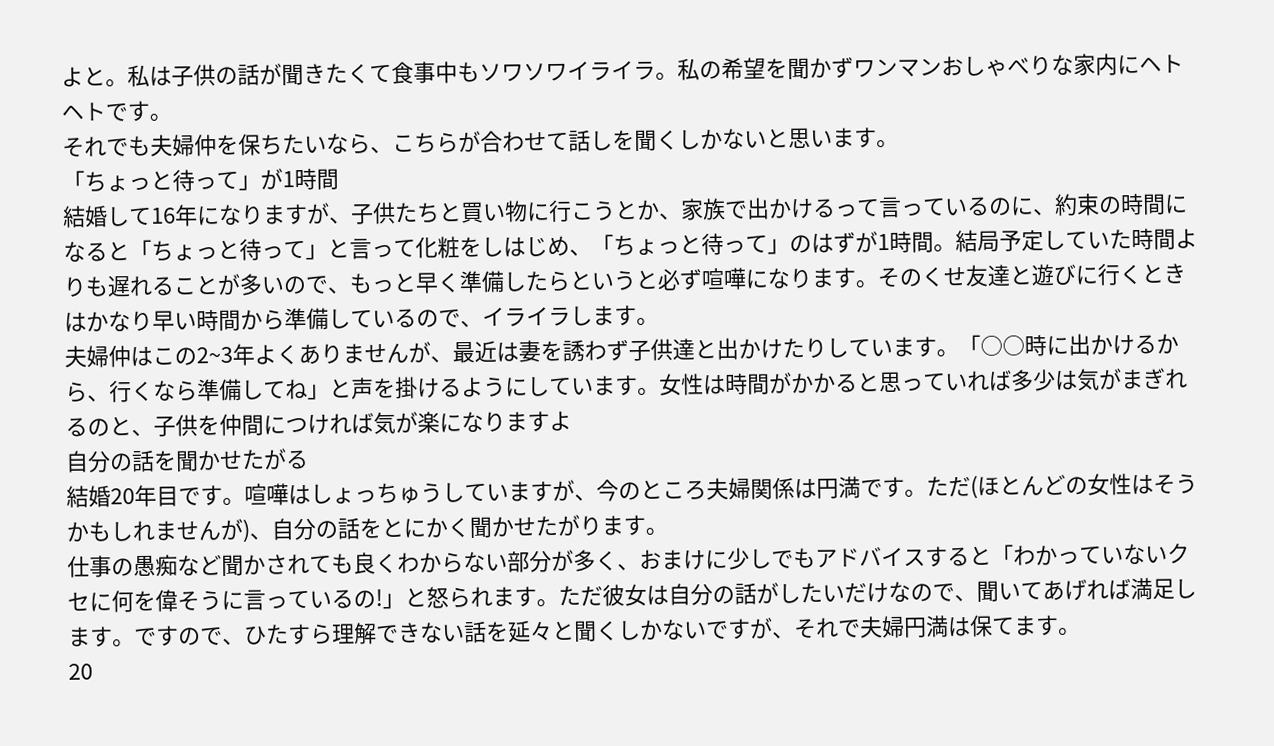よと。私は子供の話が聞きたくて食事中もソワソワイライラ。私の希望を聞かずワンマンおしゃべりな家内にヘトヘトです。
それでも夫婦仲を保ちたいなら、こちらが合わせて話しを聞くしかないと思います。
「ちょっと待って」が1時間
結婚して16年になりますが、子供たちと買い物に行こうとか、家族で出かけるって言っているのに、約束の時間になると「ちょっと待って」と言って化粧をしはじめ、「ちょっと待って」のはずが1時間。結局予定していた時間よりも遅れることが多いので、もっと早く準備したらというと必ず喧嘩になります。そのくせ友達と遊びに行くときはかなり早い時間から準備しているので、イライラします。
夫婦仲はこの2~3年よくありませんが、最近は妻を誘わず子供達と出かけたりしています。「○○時に出かけるから、行くなら準備してね」と声を掛けるようにしています。女性は時間がかかると思っていれば多少は気がまぎれるのと、子供を仲間につければ気が楽になりますよ
自分の話を聞かせたがる
結婚20年目です。喧嘩はしょっちゅうしていますが、今のところ夫婦関係は円満です。ただ(ほとんどの女性はそうかもしれませんが)、自分の話をとにかく聞かせたがります。
仕事の愚痴など聞かされても良くわからない部分が多く、おまけに少しでもアドバイスすると「わかっていないクセに何を偉そうに言っているの!」と怒られます。ただ彼女は自分の話がしたいだけなので、聞いてあげれば満足します。ですので、ひたすら理解できない話を延々と聞くしかないですが、それで夫婦円満は保てます。
20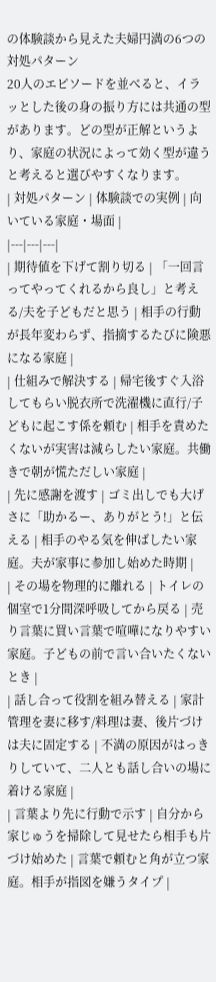の体験談から見えた夫婦円満の6つの対処パターン
20人のエピソードを並べると、イラッとした後の身の振り方には共通の型があります。どの型が正解というより、家庭の状況によって効く型が違うと考えると選びやすくなります。
| 対処パターン | 体験談での実例 | 向いている家庭・場面 |
|---|---|---|
| 期待値を下げて割り切る | 「一回言ってやってくれるから良し」と考える/夫を子どもだと思う | 相手の行動が長年変わらず、指摘するたびに険悪になる家庭 |
| 仕組みで解決する | 帰宅後すぐ入浴してもらい脱衣所で洗濯機に直行/子どもに起こす係を頼む | 相手を責めたくないが実害は減らしたい家庭。共働きで朝が慌ただしい家庭 |
| 先に感謝を渡す | ゴミ出しでも大げさに「助かるー、ありがとう!」と伝える | 相手のやる気を伸ばしたい家庭。夫が家事に参加し始めた時期 |
| その場を物理的に離れる | トイレの個室で1分間深呼吸してから戻る | 売り言葉に買い言葉で喧嘩になりやすい家庭。子どもの前で言い合いたくないとき |
| 話し合って役割を組み替える | 家計管理を妻に移す/料理は妻、後片づけは夫に固定する | 不満の原因がはっきりしていて、二人とも話し合いの場に着ける家庭 |
| 言葉より先に行動で示す | 自分から家じゅうを掃除して見せたら相手も片づけ始めた | 言葉で頼むと角が立つ家庭。相手が指図を嫌うタイプ |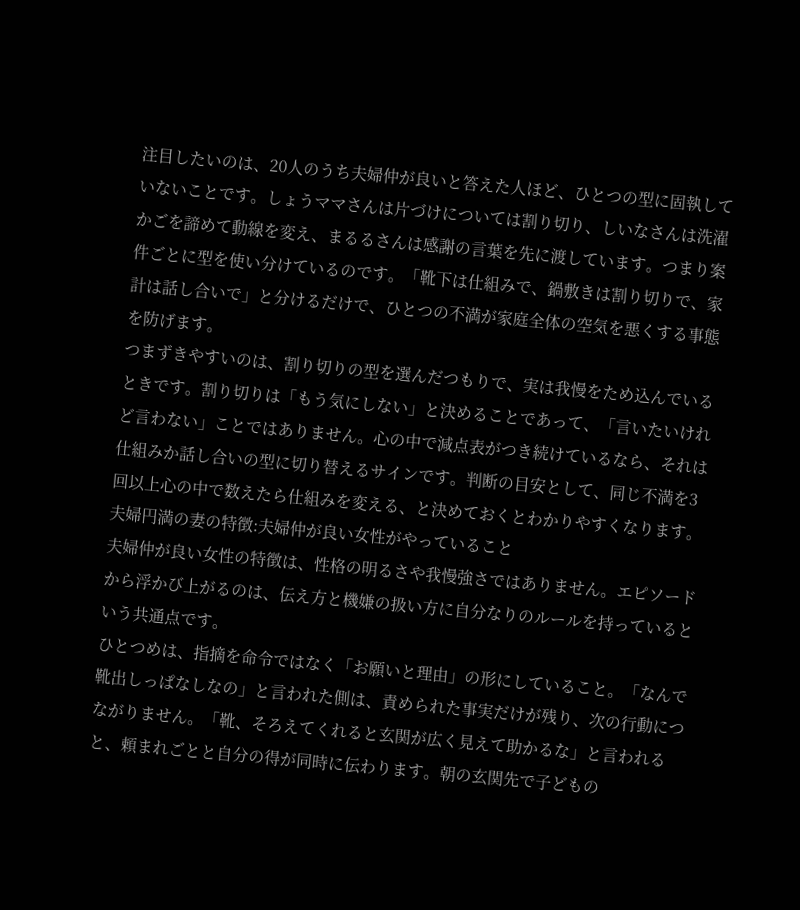注目したいのは、20人のうち夫婦仲が良いと答えた人ほど、ひとつの型に固執していないことです。しょうママさんは片づけについては割り切り、しいなさんは洗濯かごを諦めて動線を変え、まるるさんは感謝の言葉を先に渡しています。つまり案件ごとに型を使い分けているのです。「靴下は仕組みで、鍋敷きは割り切りで、家計は話し合いで」と分けるだけで、ひとつの不満が家庭全体の空気を悪くする事態を防げます。
つまずきやすいのは、割り切りの型を選んだつもりで、実は我慢をため込んでいるときです。割り切りは「もう気にしない」と決めることであって、「言いたいけれど言わない」ことではありません。心の中で減点表がつき続けているなら、それは仕組みか話し合いの型に切り替えるサインです。判断の目安として、同じ不満を3回以上心の中で数えたら仕組みを変える、と決めておくとわかりやすくなります。
夫婦円満の妻の特徴:夫婦仲が良い女性がやっていること
夫婦仲が良い女性の特徴は、性格の明るさや我慢強さではありません。エピソードから浮かび上がるのは、伝え方と機嫌の扱い方に自分なりのルールを持っているという共通点です。
ひとつめは、指摘を命令ではなく「お願いと理由」の形にしていること。「なんで靴出しっぱなしなの」と言われた側は、責められた事実だけが残り、次の行動につながりません。「靴、そろえてくれると玄関が広く見えて助かるな」と言われると、頼まれごとと自分の得が同時に伝わります。朝の玄関先で子どもの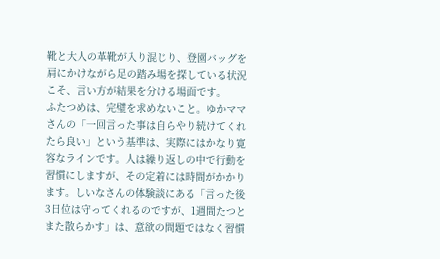靴と大人の革靴が入り混じり、登園バッグを肩にかけながら足の踏み場を探している状況こそ、言い方が結果を分ける場面です。
ふたつめは、完璧を求めないこと。ゆかママさんの「一回言った事は自らやり続けてくれたら良い」という基準は、実際にはかなり寛容なラインです。人は繰り返しの中で行動を習慣にしますが、その定着には時間がかかります。しいなさんの体験談にある「言った後3日位は守ってくれるのですが、1週間たつとまた散らかす」は、意欲の問題ではなく習慣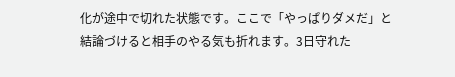化が途中で切れた状態です。ここで「やっぱりダメだ」と結論づけると相手のやる気も折れます。3日守れた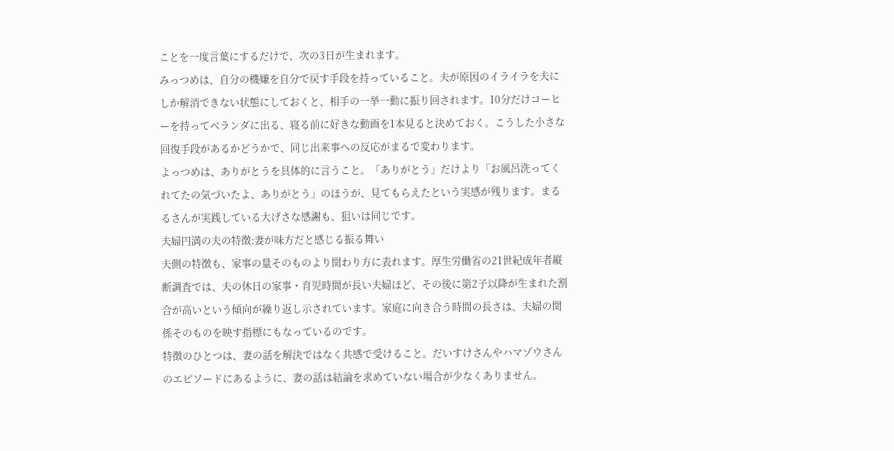ことを一度言葉にするだけで、次の3日が生まれます。
みっつめは、自分の機嫌を自分で戻す手段を持っていること。夫が原因のイライラを夫にしか解消できない状態にしておくと、相手の一挙一動に振り回されます。10分だけコーヒーを持ってベランダに出る、寝る前に好きな動画を1本見ると決めておく。こうした小さな回復手段があるかどうかで、同じ出来事への反応がまるで変わります。
よっつめは、ありがとうを具体的に言うこと。「ありがとう」だけより「お風呂洗ってくれてたの気づいたよ、ありがとう」のほうが、見てもらえたという実感が残ります。まるるさんが実践している大げさな感謝も、狙いは同じです。
夫婦円満の夫の特徴:妻が味方だと感じる振る舞い
夫側の特徴も、家事の量そのものより関わり方に表れます。厚生労働省の21世紀成年者縦断調査では、夫の休日の家事・育児時間が長い夫婦ほど、その後に第2子以降が生まれた割合が高いという傾向が繰り返し示されています。家庭に向き合う時間の長さは、夫婦の関係そのものを映す指標にもなっているのです。
特徴のひとつは、妻の話を解決ではなく共感で受けること。だいすけさんやハマゾウさんのエピソードにあるように、妻の話は結論を求めていない場合が少なくありません。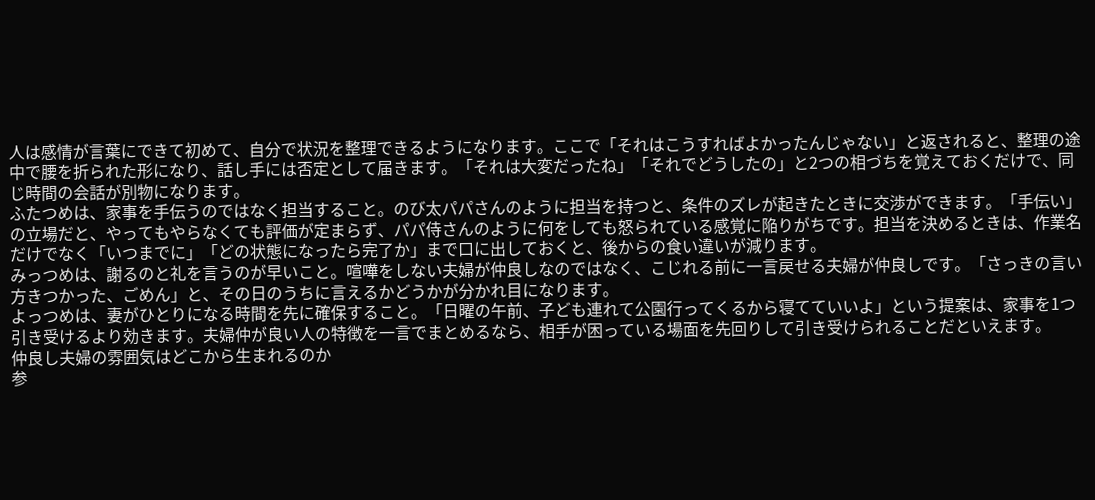人は感情が言葉にできて初めて、自分で状況を整理できるようになります。ここで「それはこうすればよかったんじゃない」と返されると、整理の途中で腰を折られた形になり、話し手には否定として届きます。「それは大変だったね」「それでどうしたの」と2つの相づちを覚えておくだけで、同じ時間の会話が別物になります。
ふたつめは、家事を手伝うのではなく担当すること。のび太パパさんのように担当を持つと、条件のズレが起きたときに交渉ができます。「手伝い」の立場だと、やってもやらなくても評価が定まらず、パパ侍さんのように何をしても怒られている感覚に陥りがちです。担当を決めるときは、作業名だけでなく「いつまでに」「どの状態になったら完了か」まで口に出しておくと、後からの食い違いが減ります。
みっつめは、謝るのと礼を言うのが早いこと。喧嘩をしない夫婦が仲良しなのではなく、こじれる前に一言戻せる夫婦が仲良しです。「さっきの言い方きつかった、ごめん」と、その日のうちに言えるかどうかが分かれ目になります。
よっつめは、妻がひとりになる時間を先に確保すること。「日曜の午前、子ども連れて公園行ってくるから寝てていいよ」という提案は、家事を1つ引き受けるより効きます。夫婦仲が良い人の特徴を一言でまとめるなら、相手が困っている場面を先回りして引き受けられることだといえます。
仲良し夫婦の雰囲気はどこから生まれるのか
参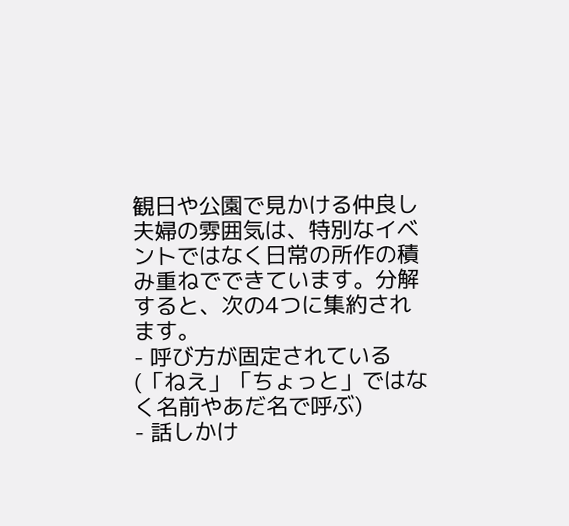観日や公園で見かける仲良し夫婦の雰囲気は、特別なイベントではなく日常の所作の積み重ねでできています。分解すると、次の4つに集約されます。
- 呼び方が固定されている(「ねえ」「ちょっと」ではなく名前やあだ名で呼ぶ)
- 話しかけ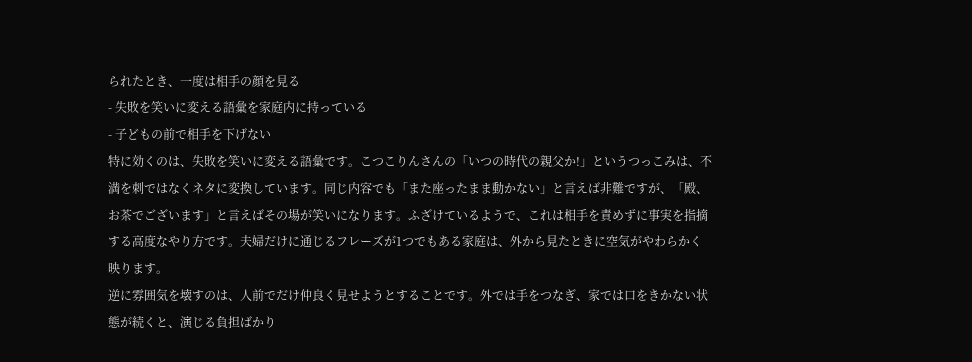られたとき、一度は相手の顔を見る
- 失敗を笑いに変える語彙を家庭内に持っている
- 子どもの前で相手を下げない
特に効くのは、失敗を笑いに変える語彙です。こつこりんさんの「いつの時代の親父か!」というつっこみは、不満を刺ではなくネタに変換しています。同じ内容でも「また座ったまま動かない」と言えば非難ですが、「殿、お茶でございます」と言えばその場が笑いになります。ふざけているようで、これは相手を責めずに事実を指摘する高度なやり方です。夫婦だけに通じるフレーズが1つでもある家庭は、外から見たときに空気がやわらかく映ります。
逆に雰囲気を壊すのは、人前でだけ仲良く見せようとすることです。外では手をつなぎ、家では口をきかない状態が続くと、演じる負担ばかり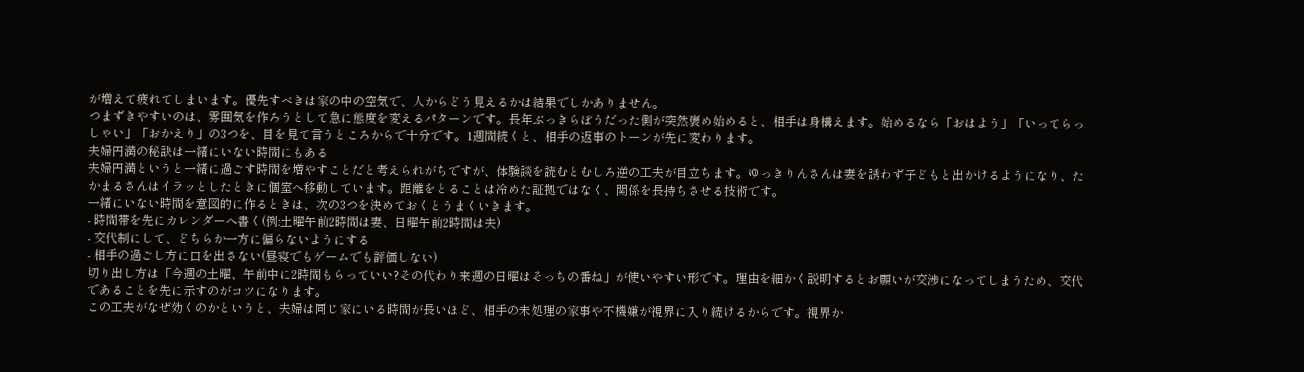が増えて疲れてしまいます。優先すべきは家の中の空気で、人からどう見えるかは結果でしかありません。
つまずきやすいのは、雰囲気を作ろうとして急に態度を変えるパターンです。長年ぶっきらぼうだった側が突然褒め始めると、相手は身構えます。始めるなら「おはよう」「いってらっしゃい」「おかえり」の3つを、目を見て言うところからで十分です。1週間続くと、相手の返事のトーンが先に変わります。
夫婦円満の秘訣は一緒にいない時間にもある
夫婦円満というと一緒に過ごす時間を増やすことだと考えられがちですが、体験談を読むとむしろ逆の工夫が目立ちます。ゆっきりんさんは妻を誘わず子どもと出かけるようになり、たかまるさんはイラッとしたときに個室へ移動しています。距離をとることは冷めた証拠ではなく、関係を長持ちさせる技術です。
一緒にいない時間を意図的に作るときは、次の3つを決めておくとうまくいきます。
- 時間帯を先にカレンダーへ書く(例:土曜午前2時間は妻、日曜午前2時間は夫)
- 交代制にして、どちらか一方に偏らないようにする
- 相手の過ごし方に口を出さない(昼寝でもゲームでも評価しない)
切り出し方は「今週の土曜、午前中に2時間もらっていい?その代わり来週の日曜はそっちの番ね」が使いやすい形です。理由を細かく説明するとお願いが交渉になってしまうため、交代であることを先に示すのがコツになります。
この工夫がなぜ効くのかというと、夫婦は同じ家にいる時間が長いほど、相手の未処理の家事や不機嫌が視界に入り続けるからです。視界か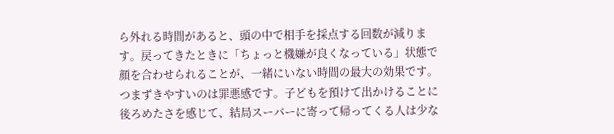ら外れる時間があると、頭の中で相手を採点する回数が減ります。戻ってきたときに「ちょっと機嫌が良くなっている」状態で顔を合わせられることが、一緒にいない時間の最大の効果です。
つまずきやすいのは罪悪感です。子どもを預けて出かけることに後ろめたさを感じて、結局スーパーに寄って帰ってくる人は少な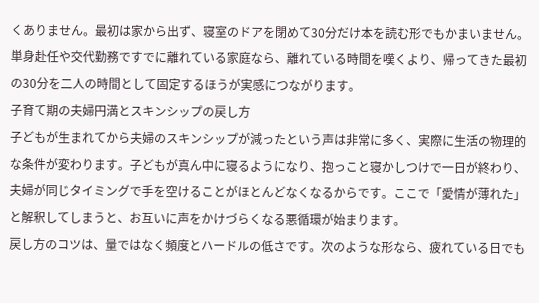くありません。最初は家から出ず、寝室のドアを閉めて30分だけ本を読む形でもかまいません。単身赴任や交代勤務ですでに離れている家庭なら、離れている時間を嘆くより、帰ってきた最初の30分を二人の時間として固定するほうが実感につながります。
子育て期の夫婦円満とスキンシップの戻し方
子どもが生まれてから夫婦のスキンシップが減ったという声は非常に多く、実際に生活の物理的な条件が変わります。子どもが真ん中に寝るようになり、抱っこと寝かしつけで一日が終わり、夫婦が同じタイミングで手を空けることがほとんどなくなるからです。ここで「愛情が薄れた」と解釈してしまうと、お互いに声をかけづらくなる悪循環が始まります。
戻し方のコツは、量ではなく頻度とハードルの低さです。次のような形なら、疲れている日でも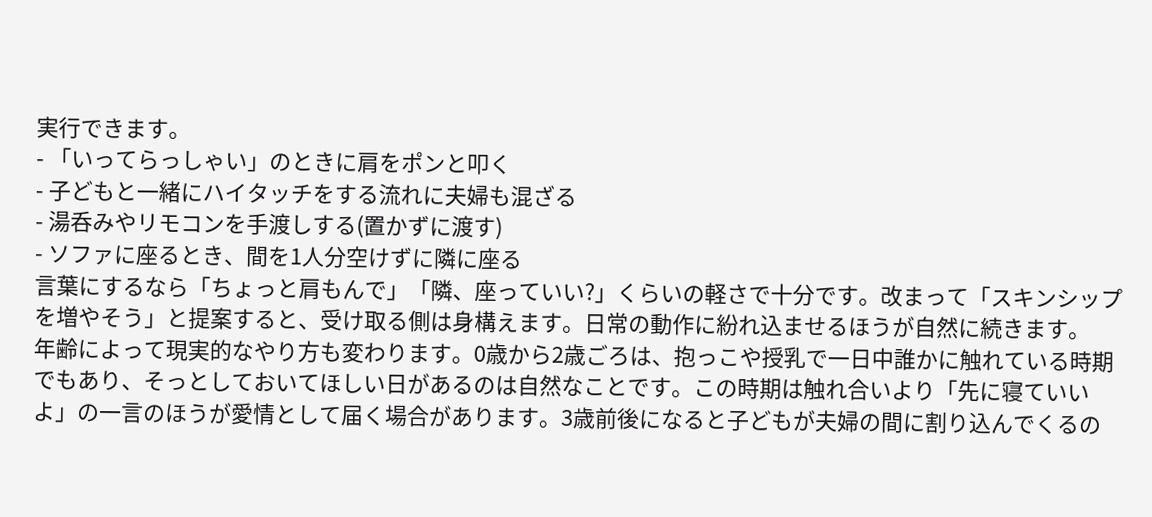実行できます。
- 「いってらっしゃい」のときに肩をポンと叩く
- 子どもと一緒にハイタッチをする流れに夫婦も混ざる
- 湯呑みやリモコンを手渡しする(置かずに渡す)
- ソファに座るとき、間を1人分空けずに隣に座る
言葉にするなら「ちょっと肩もんで」「隣、座っていい?」くらいの軽さで十分です。改まって「スキンシップを増やそう」と提案すると、受け取る側は身構えます。日常の動作に紛れ込ませるほうが自然に続きます。
年齢によって現実的なやり方も変わります。0歳から2歳ごろは、抱っこや授乳で一日中誰かに触れている時期でもあり、そっとしておいてほしい日があるのは自然なことです。この時期は触れ合いより「先に寝ていいよ」の一言のほうが愛情として届く場合があります。3歳前後になると子どもが夫婦の間に割り込んでくるの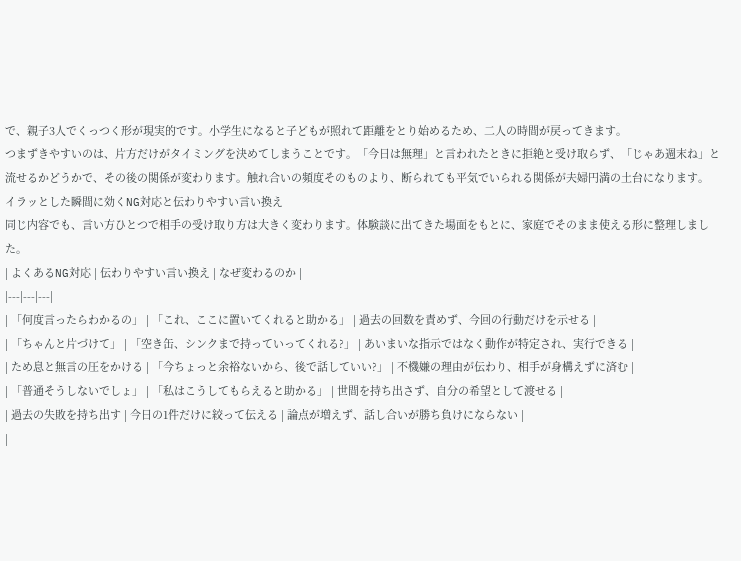で、親子3人でくっつく形が現実的です。小学生になると子どもが照れて距離をとり始めるため、二人の時間が戻ってきます。
つまずきやすいのは、片方だけがタイミングを決めてしまうことです。「今日は無理」と言われたときに拒絶と受け取らず、「じゃあ週末ね」と流せるかどうかで、その後の関係が変わります。触れ合いの頻度そのものより、断られても平気でいられる関係が夫婦円満の土台になります。
イラッとした瞬間に効くNG対応と伝わりやすい言い換え
同じ内容でも、言い方ひとつで相手の受け取り方は大きく変わります。体験談に出てきた場面をもとに、家庭でそのまま使える形に整理しました。
| よくあるNG対応 | 伝わりやすい言い換え | なぜ変わるのか |
|---|---|---|
| 「何度言ったらわかるの」 | 「これ、ここに置いてくれると助かる」 | 過去の回数を責めず、今回の行動だけを示せる |
| 「ちゃんと片づけて」 | 「空き缶、シンクまで持っていってくれる?」 | あいまいな指示ではなく動作が特定され、実行できる |
| ため息と無言の圧をかける | 「今ちょっと余裕ないから、後で話していい?」 | 不機嫌の理由が伝わり、相手が身構えずに済む |
| 「普通そうしないでしょ」 | 「私はこうしてもらえると助かる」 | 世間を持ち出さず、自分の希望として渡せる |
| 過去の失敗を持ち出す | 今日の1件だけに絞って伝える | 論点が増えず、話し合いが勝ち負けにならない |
|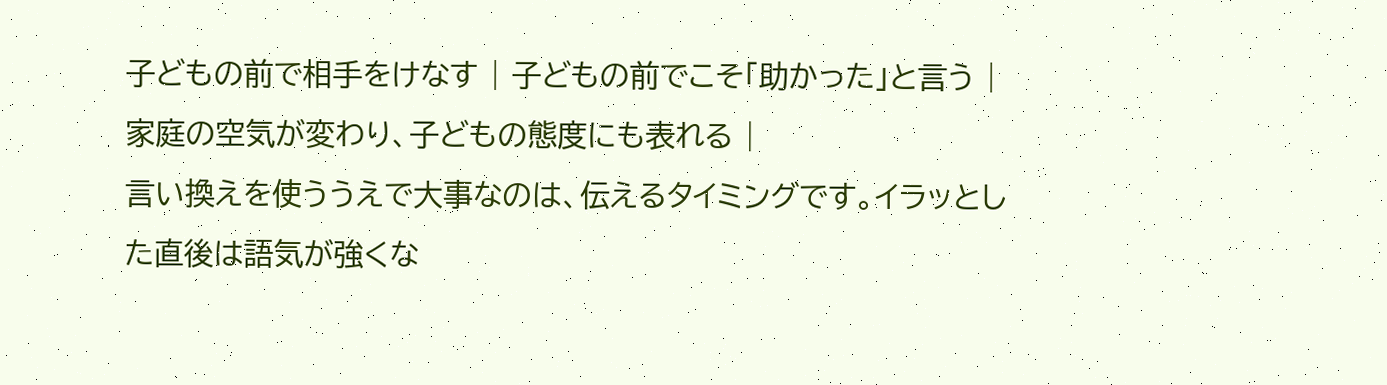子どもの前で相手をけなす | 子どもの前でこそ「助かった」と言う | 家庭の空気が変わり、子どもの態度にも表れる |
言い換えを使ううえで大事なのは、伝えるタイミングです。イラッとした直後は語気が強くな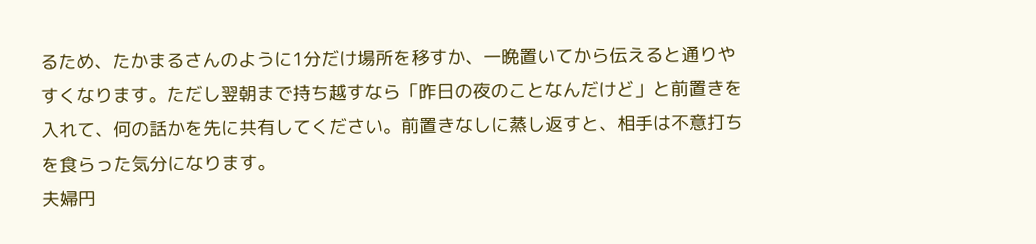るため、たかまるさんのように1分だけ場所を移すか、一晩置いてから伝えると通りやすくなります。ただし翌朝まで持ち越すなら「昨日の夜のことなんだけど」と前置きを入れて、何の話かを先に共有してください。前置きなしに蒸し返すと、相手は不意打ちを食らった気分になります。
夫婦円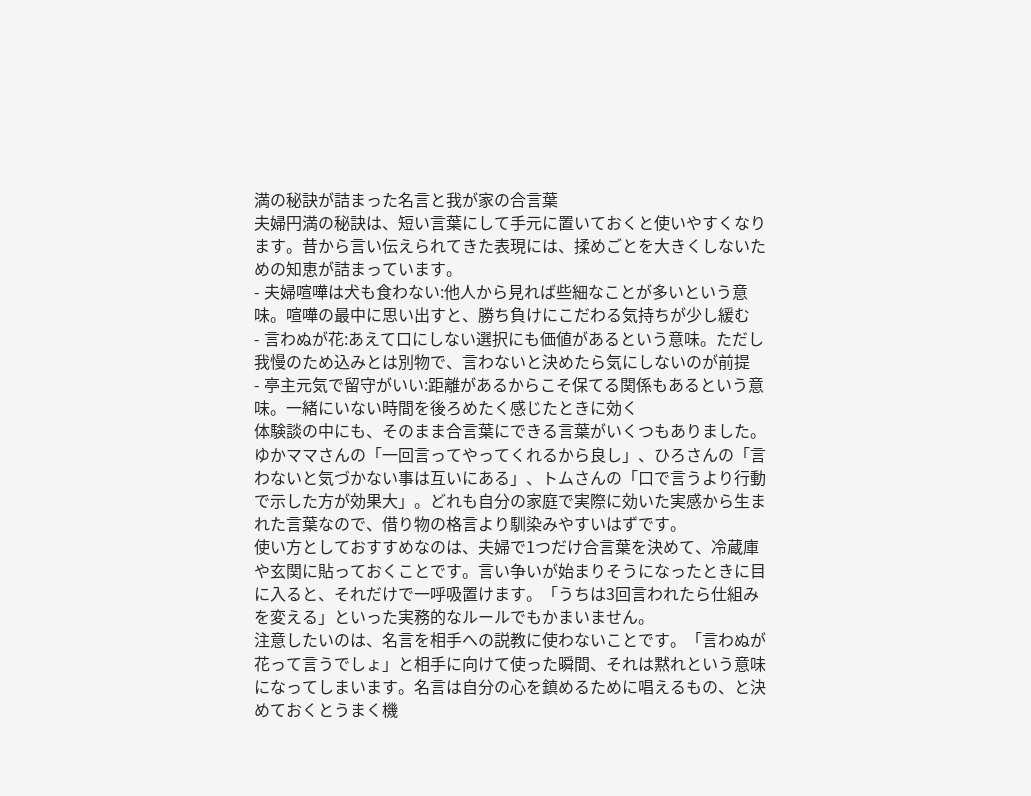満の秘訣が詰まった名言と我が家の合言葉
夫婦円満の秘訣は、短い言葉にして手元に置いておくと使いやすくなります。昔から言い伝えられてきた表現には、揉めごとを大きくしないための知恵が詰まっています。
- 夫婦喧嘩は犬も食わない:他人から見れば些細なことが多いという意味。喧嘩の最中に思い出すと、勝ち負けにこだわる気持ちが少し緩む
- 言わぬが花:あえて口にしない選択にも価値があるという意味。ただし我慢のため込みとは別物で、言わないと決めたら気にしないのが前提
- 亭主元気で留守がいい:距離があるからこそ保てる関係もあるという意味。一緒にいない時間を後ろめたく感じたときに効く
体験談の中にも、そのまま合言葉にできる言葉がいくつもありました。ゆかママさんの「一回言ってやってくれるから良し」、ひろさんの「言わないと気づかない事は互いにある」、トムさんの「口で言うより行動で示した方が効果大」。どれも自分の家庭で実際に効いた実感から生まれた言葉なので、借り物の格言より馴染みやすいはずです。
使い方としておすすめなのは、夫婦で1つだけ合言葉を決めて、冷蔵庫や玄関に貼っておくことです。言い争いが始まりそうになったときに目に入ると、それだけで一呼吸置けます。「うちは3回言われたら仕組みを変える」といった実務的なルールでもかまいません。
注意したいのは、名言を相手への説教に使わないことです。「言わぬが花って言うでしょ」と相手に向けて使った瞬間、それは黙れという意味になってしまいます。名言は自分の心を鎮めるために唱えるもの、と決めておくとうまく機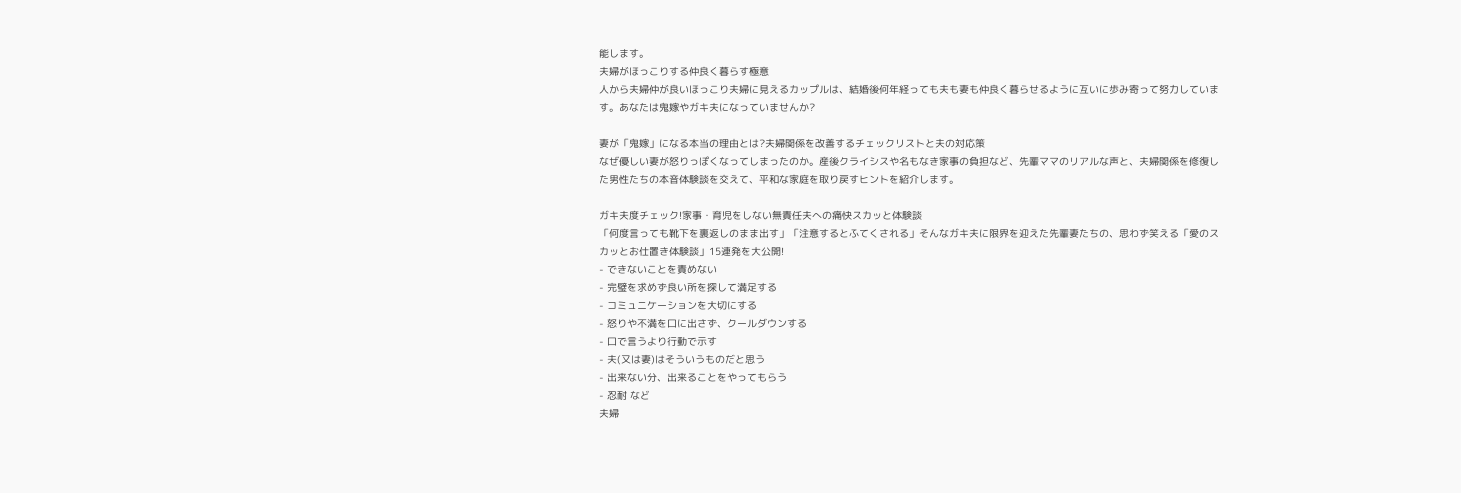能します。
夫婦がほっこりする仲良く暮らす極意
人から夫婦仲が良いほっこり夫婦に見えるカップルは、結婚後何年経っても夫も妻も仲良く暮らせるように互いに歩み寄って努力しています。あなたは鬼嫁やガキ夫になっていませんか?

妻が「鬼嫁」になる本当の理由とは?夫婦関係を改善するチェックリストと夫の対応策
なぜ優しい妻が怒りっぽくなってしまったのか。産後クライシスや名もなき家事の負担など、先輩ママのリアルな声と、夫婦関係を修復した男性たちの本音体験談を交えて、平和な家庭を取り戻すヒントを紹介します。

ガキ夫度チェック!家事・育児をしない無責任夫への痛快スカッと体験談
「何度言っても靴下を裏返しのまま出す」「注意するとふてくされる」そんなガキ夫に限界を迎えた先輩妻たちの、思わず笑える「愛のスカッとお仕置き体験談」15連発を大公開!
- できないことを責めない
- 完璧を求めず良い所を探して満足する
- コミュニケーションを大切にする
- 怒りや不満を口に出さず、クールダウンする
- 口で言うより行動で示す
- 夫(又は妻)はそういうものだと思う
- 出来ない分、出来ることをやってもらう
- 忍耐 など
夫婦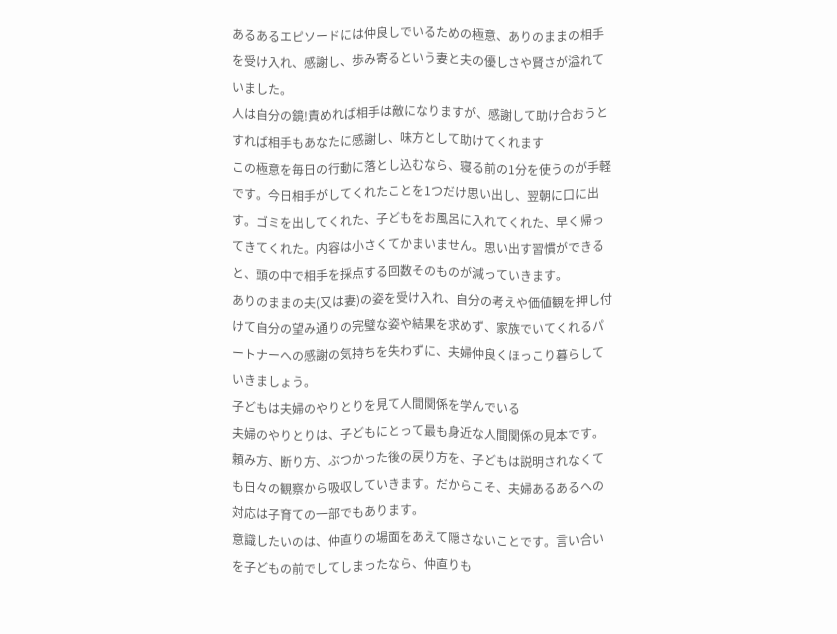あるあるエピソードには仲良しでいるための極意、ありのままの相手を受け入れ、感謝し、歩み寄るという妻と夫の優しさや賢さが溢れていました。
人は自分の鏡!責めれば相手は敵になりますが、感謝して助け合おうとすれば相手もあなたに感謝し、味方として助けてくれます
この極意を毎日の行動に落とし込むなら、寝る前の1分を使うのが手軽です。今日相手がしてくれたことを1つだけ思い出し、翌朝に口に出す。ゴミを出してくれた、子どもをお風呂に入れてくれた、早く帰ってきてくれた。内容は小さくてかまいません。思い出す習慣ができると、頭の中で相手を採点する回数そのものが減っていきます。
ありのままの夫(又は妻)の姿を受け入れ、自分の考えや価値観を押し付けて自分の望み通りの完璧な姿や結果を求めず、家族でいてくれるパートナーへの感謝の気持ちを失わずに、夫婦仲良くほっこり暮らしていきましょう。
子どもは夫婦のやりとりを見て人間関係を学んでいる
夫婦のやりとりは、子どもにとって最も身近な人間関係の見本です。頼み方、断り方、ぶつかった後の戻り方を、子どもは説明されなくても日々の観察から吸収していきます。だからこそ、夫婦あるあるへの対応は子育ての一部でもあります。
意識したいのは、仲直りの場面をあえて隠さないことです。言い合いを子どもの前でしてしまったなら、仲直りも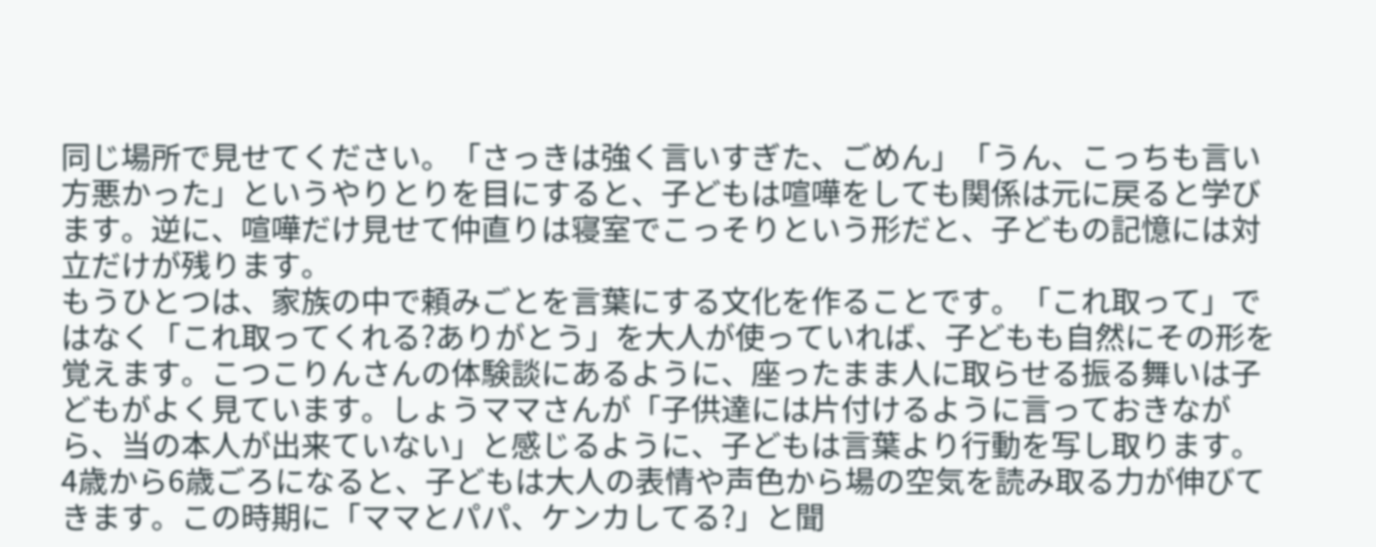同じ場所で見せてください。「さっきは強く言いすぎた、ごめん」「うん、こっちも言い方悪かった」というやりとりを目にすると、子どもは喧嘩をしても関係は元に戻ると学びます。逆に、喧嘩だけ見せて仲直りは寝室でこっそりという形だと、子どもの記憶には対立だけが残ります。
もうひとつは、家族の中で頼みごとを言葉にする文化を作ることです。「これ取って」ではなく「これ取ってくれる?ありがとう」を大人が使っていれば、子どもも自然にその形を覚えます。こつこりんさんの体験談にあるように、座ったまま人に取らせる振る舞いは子どもがよく見ています。しょうママさんが「子供達には片付けるように言っておきながら、当の本人が出来ていない」と感じるように、子どもは言葉より行動を写し取ります。
4歳から6歳ごろになると、子どもは大人の表情や声色から場の空気を読み取る力が伸びてきます。この時期に「ママとパパ、ケンカしてる?」と聞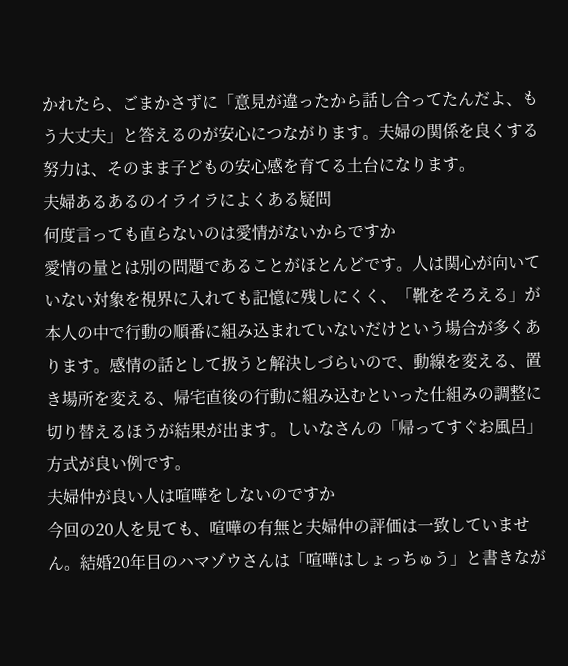かれたら、ごまかさずに「意見が違ったから話し合ってたんだよ、もう大丈夫」と答えるのが安心につながります。夫婦の関係を良くする努力は、そのまま子どもの安心感を育てる土台になります。
夫婦あるあるのイライラによくある疑問
何度言っても直らないのは愛情がないからですか
愛情の量とは別の問題であることがほとんどです。人は関心が向いていない対象を視界に入れても記憶に残しにくく、「靴をそろえる」が本人の中で行動の順番に組み込まれていないだけという場合が多くあります。感情の話として扱うと解決しづらいので、動線を変える、置き場所を変える、帰宅直後の行動に組み込むといった仕組みの調整に切り替えるほうが結果が出ます。しいなさんの「帰ってすぐお風呂」方式が良い例です。
夫婦仲が良い人は喧嘩をしないのですか
今回の20人を見ても、喧嘩の有無と夫婦仲の評価は一致していません。結婚20年目のハマゾウさんは「喧嘩はしょっちゅう」と書きなが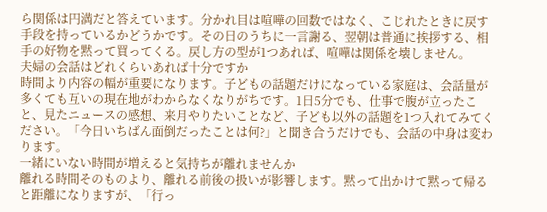ら関係は円満だと答えています。分かれ目は喧嘩の回数ではなく、こじれたときに戻す手段を持っているかどうかです。その日のうちに一言謝る、翌朝は普通に挨拶する、相手の好物を黙って買ってくる。戻し方の型が1つあれば、喧嘩は関係を壊しません。
夫婦の会話はどれくらいあれば十分ですか
時間より内容の幅が重要になります。子どもの話題だけになっている家庭は、会話量が多くても互いの現在地がわからなくなりがちです。1日5分でも、仕事で腹が立ったこと、見たニュースの感想、来月やりたいことなど、子ども以外の話題を1つ入れてみてください。「今日いちばん面倒だったことは何?」と聞き合うだけでも、会話の中身は変わります。
一緒にいない時間が増えると気持ちが離れませんか
離れる時間そのものより、離れる前後の扱いが影響します。黙って出かけて黙って帰ると距離になりますが、「行っ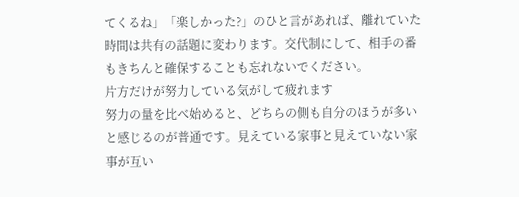てくるね」「楽しかった?」のひと言があれば、離れていた時間は共有の話題に変わります。交代制にして、相手の番もきちんと確保することも忘れないでください。
片方だけが努力している気がして疲れます
努力の量を比べ始めると、どちらの側も自分のほうが多いと感じるのが普通です。見えている家事と見えていない家事が互い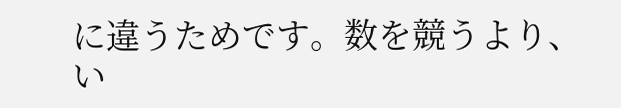に違うためです。数を競うより、い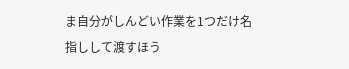ま自分がしんどい作業を1つだけ名指しして渡すほう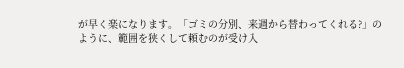が早く楽になります。「ゴミの分別、来週から替わってくれる?」のように、範囲を狭くして頼むのが受け入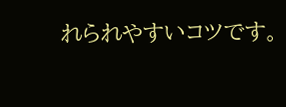れられやすいコツです。